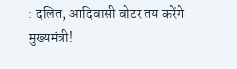: दलित, आदिवासी वोटर तय करेंगे मुख्यमंत्री!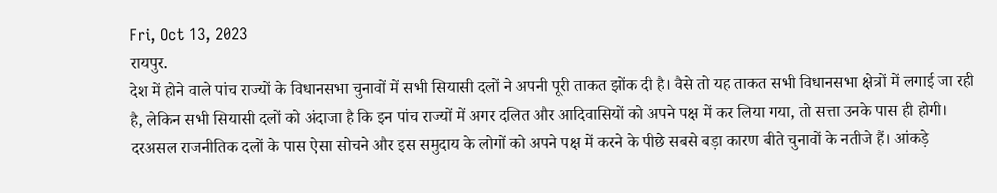Fri, Oct 13, 2023
रायपुर.
देश में होने वाले पांच राज्यों के विधानसभा चुनावों में सभी सियासी दलों ने अपनी पूरी ताकत झोंक दी है। वैसे तो यह ताकत सभी विधानसभा क्षेत्रों में लगाई जा रही है, लेकिन सभी सियासी दलों को अंदाजा है कि इन पांच राज्यों में अगर दलित और आदिवासियों को अपने पक्ष में कर लिया गया, तो सत्ता उनके पास ही होगी। दरअसल राजनीतिक दलों के पास ऐसा सोचने और इस समुदाय के लोगों को अपने पक्ष में करने के पीछे सबसे बड़ा कारण बीते चुनावों के नतीजे हैं। आंकड़े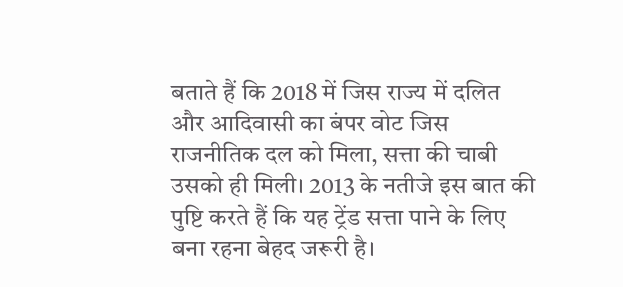बताते हैं कि 2018 में जिस राज्य में दलित और आदिवासी का बंपर वोट जिस राजनीतिक दल को मिला, सत्ता की चाबी उसको ही मिली। 2013 के नतीजे इस बात की पुष्टि करते हैं कि यह ट्रेंड सत्ता पाने के लिए बना रहना बेहद जरूरी है।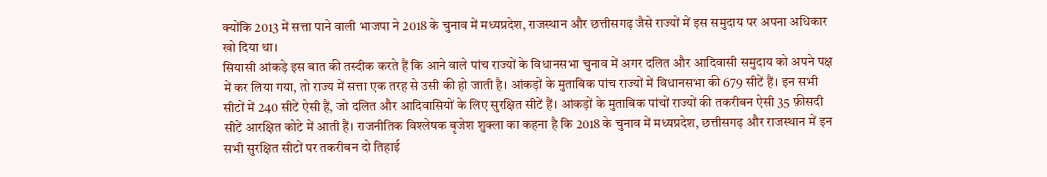क्योंकि 2013 में सत्ता पाने वाली भाजपा ने 2018 के चुनाव में मध्यप्रदेश, राजस्थान और छत्तीसगढ़ जैसे राज्यों में इस समुदाय पर अपना अधिकार खो दिया था।
सियासी आंकड़े इस बात की तस्दीक करते हैं कि आने वाले पांच राज्यों के विधानसभा चुनाव में अगर दलित और आदिवासी समुदाय को अपने पक्ष में कर लिया गया, तो राज्य में सत्ता एक तरह से उसी की हो जाती है। आंकड़ों के मुताबिक पांच राज्यों में विधानसभा की 679 सीटें हैं। इन सभी सीटों में 240 सीटें ऐसी हैं, जो दलित और आदिवासियों के लिए सुरक्षित सीटें हैं। आंकड़ों के मुताबिक पांचों राज्यों की तकरीबन ऐसी 35 फ़ीसदी सीटें आरक्षित कोटे में आती हैं। राजनीतिक विश्लेषक बृजेश शुक्ला का कहना है कि 2018 के चुनाव में मध्यप्रदेश, छत्तीसगढ़ और राजस्थान में इन सभी सुरक्षित सीटों पर तकरीबन दो तिहाई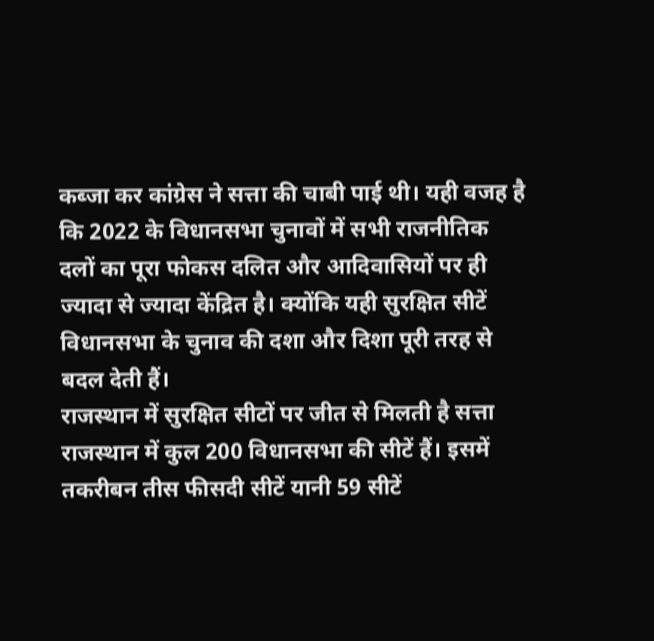कब्जा कर कांग्रेस ने सत्ता की चाबी पाई थी। यही वजह है कि 2022 के विधानसभा चुनावों में सभी राजनीतिक दलों का पूरा फोकस दलित और आदिवासियों पर ही ज्यादा से ज्यादा केंद्रित है। क्योंकि यही सुरक्षित सीटें विधानसभा के चुनाव की दशा और दिशा पूरी तरह से बदल देती हैं।
राजस्थान में सुरक्षित सीटों पर जीत से मिलती है सत्ता
राजस्थान में कुल 200 विधानसभा की सीटें हैं। इसमें तकरीबन तीस फीसदी सीटें यानी 59 सीटें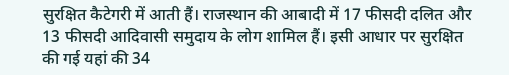सुरक्षित कैटेगरी में आती हैं। राजस्थान की आबादी में 17 फीसदी दलित और 13 फीसदी आदिवासी समुदाय के लोग शामिल हैं। इसी आधार पर सुरक्षित की गई यहां की 34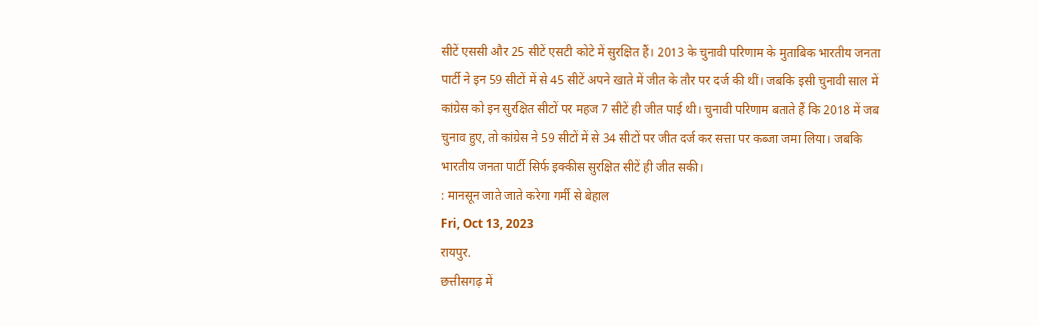सीटें एससी और 25 सीटें एसटी कोटे में सुरक्षित हैं। 2013 के चुनावी परिणाम के मुताबिक भारतीय जनता पार्टी ने इन 59 सीटों में से 45 सीटें अपने खाते में जीत के तौर पर दर्ज की थीं। जबकि इसी चुनावी साल में कांग्रेस को इन सुरक्षित सीटों पर महज 7 सीटें ही जीत पाई थी। चुनावी परिणाम बताते हैं कि 2018 में जब चुनाव हुए, तो कांग्रेस ने 59 सीटों में से 34 सीटों पर जीत दर्ज कर सत्ता पर कब्जा जमा लिया। जबकि भारतीय जनता पार्टी सिर्फ इक्कीस सुरक्षित सीटें ही जीत सकी।
: मानसून जाते जाते करेगा गर्मी से बेहाल
Fri, Oct 13, 2023
रायपुर.
छत्तीसगढ़ में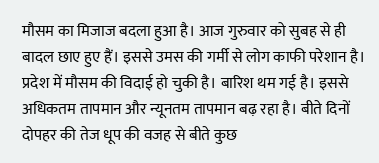मौसम का मिजाज बदला हुआ है। आज गुरुवार को सुबह से ही बादल छाए हुए हैं। इससे उमस की गर्मी से लोग काफी परेशान है। प्रदेश में मौसम की विदाई हो चुकी है। बारिश थम गई है। इससे अधिकतम तापमान और न्यूनतम तापमान बढ़ रहा है। बीते दिनों दोपहर की तेज धूप की वजह से बीते कुछ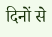दिनों से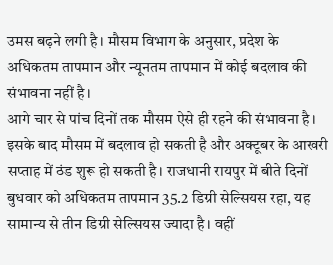उमस बढ़ने लगी है। मौसम विभाग के अनुसार, प्रदेश के अधिकतम तापमान और न्यूनतम तापमान में कोई बदलाव की संभावना नहीं है।
आगे चार से पांच दिनों तक मौसम ऐसे ही रहने की संभावना है। इसके बाद मौसम में बदलाव हो सकती है और अक्टूबर के आखरी सप्ताह में ठंड शुरू हो सकती है। राजधानी रायपुर में बीते दिनों बुधवार को अधिकतम तापमान 35.2 डिग्री सेल्सियस रहा, यह सामान्य से तीन डिग्री सेल्सियस ज्यादा है। वहीं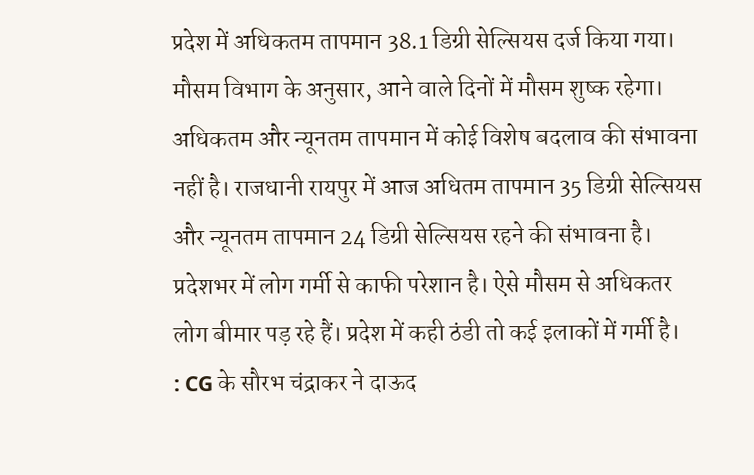प्रदेश में अधिकतम तापमान 38.1 डिग्री सेल्सियस दर्ज किया गया। मौसम विभाग के अनुसार, आने वाले दिनों में मौसम शुष्क रहेगा।
अधिकतम और न्यूनतम तापमान में कोई विशेष बदलाव की संभावना नहीं है। राजधानी रायपुर में आज अधितम तापमान 35 डिग्री सेल्सियस और न्यूनतम तापमान 24 डिग्री सेल्सियस रहने की संभावना है। प्रदेशभर में लोग गर्मी से काफी परेशान है। ऐसे मौसम से अधिकतर लोग बीमार पड़ रहे हैं। प्रदेश में कही ठंडी तो कई इलाकों में गर्मी है।
: CG के सौरभ चंद्राकर ने दाऊद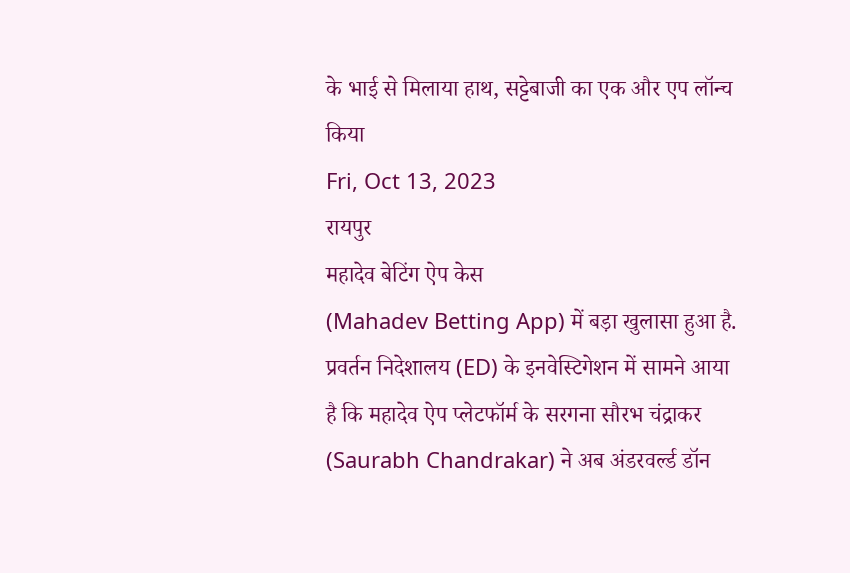के भाई से मिलाया हाथ, सट्टेबाजी का एक और एप लॉन्च किया
Fri, Oct 13, 2023
रायपुर
महादेव बेटिंग ऐप केस
(Mahadev Betting App) में बड़ा खुलासा हुआ है. प्रवर्तन निदेशालय (ED) के इनवेस्टिगेशन में सामने आया है कि महादेव ऐप प्लेटफॉर्म के सरगना सौरभ चंद्राकर (Saurabh Chandrakar) ने अब अंडरवर्ल्ड डॉन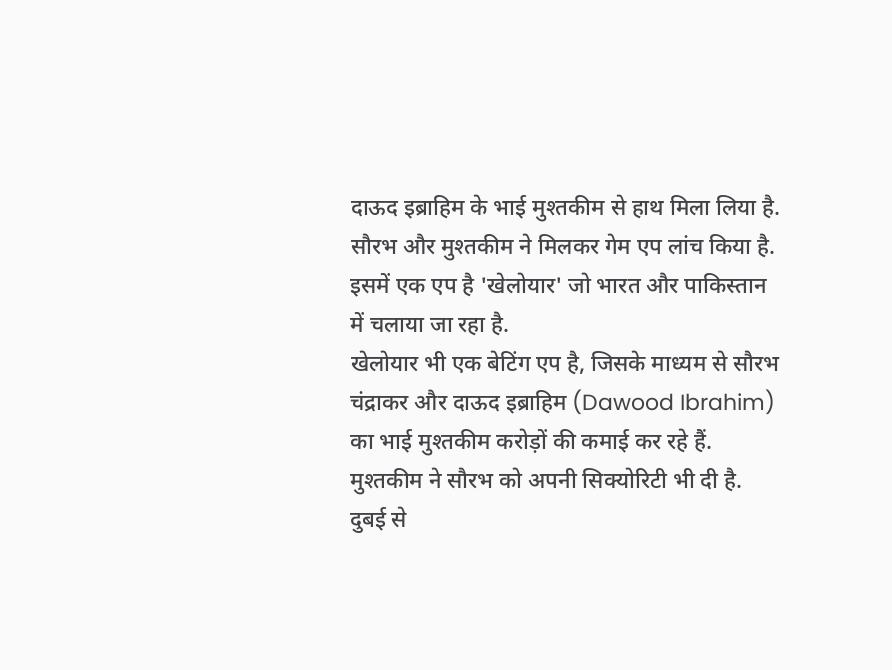दाऊद इब्राहिम के भाई मुश्तकीम से हाथ मिला लिया है. सौरभ और मुश्तकीम ने मिलकर गेम एप लांच किया है. इसमें एक एप है 'खेलोयार' जो भारत और पाकिस्तान में चलाया जा रहा है.
खेलोयार भी एक बेटिंग एप है, जिसके माध्यम से सौरभ चंद्राकर और दाऊद इब्राहिम (Dawood Ibrahim) का भाई मुश्तकीम करोड़ों की कमाई कर रहे हैं. मुश्तकीम ने सौरभ को अपनी सिक्योरिटी भी दी है. दुबई से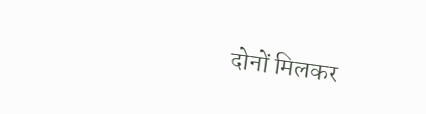दोनों मिलकर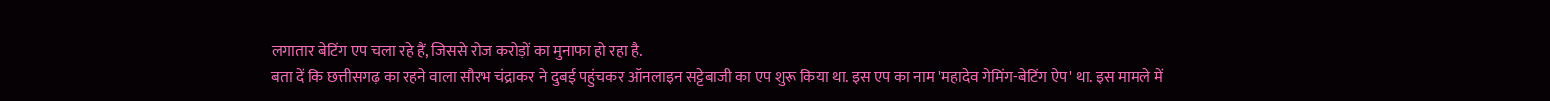लगातार बेटिंग एप चला रहे हैं, जिससे रोज करोड़ों का मुनाफा हो रहा है.
बता दें कि छत्तीसगढ़ का रहने वाला सौरभ चंद्राकर ने दुबई पहुंचकर ऑनलाइन सट्टेबाजी का एप शुरू किया था. इस एप का नाम 'महादेव गेमिंग-बेटिंग ऐप' था. इस मामले में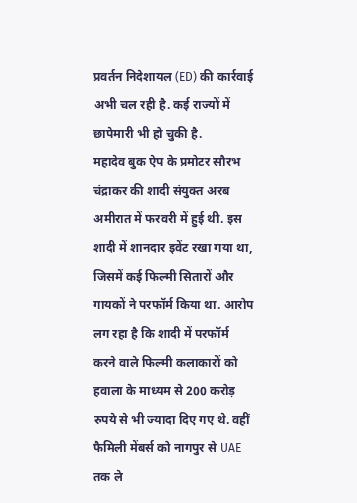प्रवर्तन निदेशायल (ED) की कार्रवाई अभी चल रही है. कई राज्यों में छापेमारी भी हो चुकी है.
महादेव बुक ऐप के प्रमोटर सौरभ चंद्राकर की शादी संयुक्त अरब अमीरात में फरवरी में हुई थी. इस शादी में शानदार इवेंट रखा गया था, जिसमें कई फिल्मी सितारों और गायकों ने परफॉर्म किया था. आरोप लग रहा है कि शादी में परफॉर्म करने वाले फिल्मी कलाकारों को हवाला के माध्यम से 200 करोड़ रुपये से भी ज्यादा दिए गए थे. वहीं फैमिली मेंबर्स को नागपुर से UAE तक ले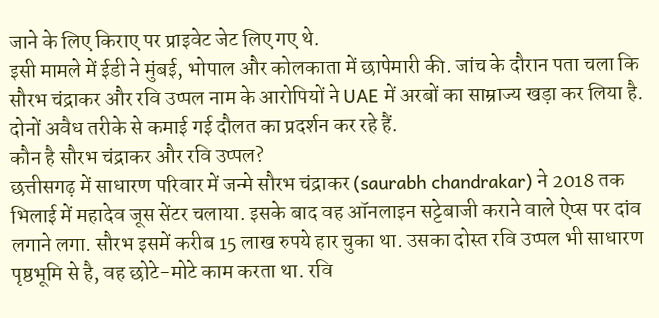जाने के लिए किराए पर प्राइवेट जेट लिए गए थे.
इसी मामले में ईडी ने मुंबई, भोपाल और कोलकाता में छापेमारी की. जांच के दौरान पता चला कि सौरभ चंद्राकर और रवि उप्पल नाम के आरोपियों ने UAE में अरबों का साम्राज्य खड़ा कर लिया है. दोनों अवैध तरीके से कमाई गई दौलत का प्रदर्शन कर रहे हैं.
कौन है सौरभ चंद्राकर और रवि उप्पल?
छत्तीसगढ़ में साधारण परिवार में जन्मे सौरभ चंद्राकर (saurabh chandrakar) ने 2018 तक भिलाई में महादेव जूस सेंटर चलाया. इसके बाद वह ऑनलाइन सट्टेबाजी कराने वाले ऐप्स पर दांव लगाने लगा. सौरभ इसमें करीब 15 लाख रुपये हार चुका था. उसका दोस्त रवि उप्पल भी साधारण पृष्ठभूमि से है, वह छोटे-मोटे काम करता था. रवि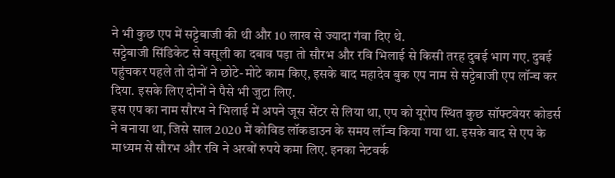ने भी कुछ एप में सट्टेबाजी की थी और 10 लाख से ज्यादा गंवा दिए थे.
सट्टेबाजी सिंडिकेट से वसूली का दबाव पड़ा तो सौरभ और रवि भिलाई से किसी तरह दुबई भाग गए. दुबई पहुंचकर पहले तो दोनों ने छोटे-मोटे काम किए, इसके बाद महादेव बुक एप नाम से सट्टेबाजी एप लॉन्च कर दिया. इसके लिए दोनों ने पैसे भी जुटा लिए.
इस एप का नाम सौरभ ने भिलाई में अपने जूस सेंटर से लिया था, एप को यूरोप स्थित कुछ सॉफ्टवेयर कोडर्स ने बनाया था, जिसे साल 2020 में कोविड लॉकडाउन के समय लॉन्च किया गया था. इसके बाद से एप के माध्यम से सौरभ और रवि ने अरबों रुपये कमा लिए. इनका नेटवर्क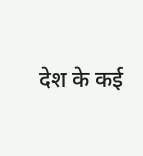देश के कई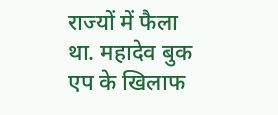राज्यों में फैला था. महादेव बुक एप के खिलाफ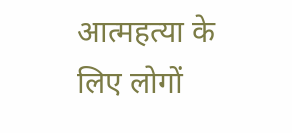आत्महत्या के लिए लोगों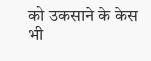को उकसाने के केस भी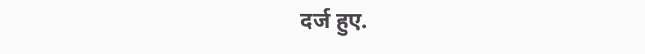दर्ज हुए.